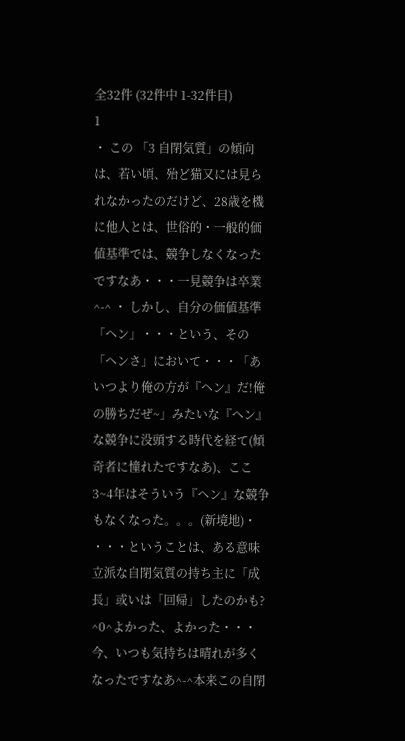全32件 (32件中 1-32件目)
1
・ この 「3 自閉気質」の傾向は、若い頃、殆ど猫又には見られなかったのだけど、28歳を機に他人とは、世俗的・一般的価値基準では、競争しなくなったですなあ・・・一見競争は卒業^-^ ・ しかし、自分の価値基準「ヘン」・・・という、その「ヘンさ」において・・・「あいつより俺の方が『ヘン』だ!俺の勝ちだぜ~」みたいな『ヘン』な競争に没頭する時代を経て(傾奇者に憧れたですなあ)、ここ3~4年はそういう『ヘン』な競争もなくなった。。。(新境地)・ ・・・ということは、ある意味立派な自閉気質の持ち主に「成長」或いは「回帰」したのかも? ^0^よかった、よかった・・・今、いつも気持ちは晴れが多くなったですなあ^-^本来この自閉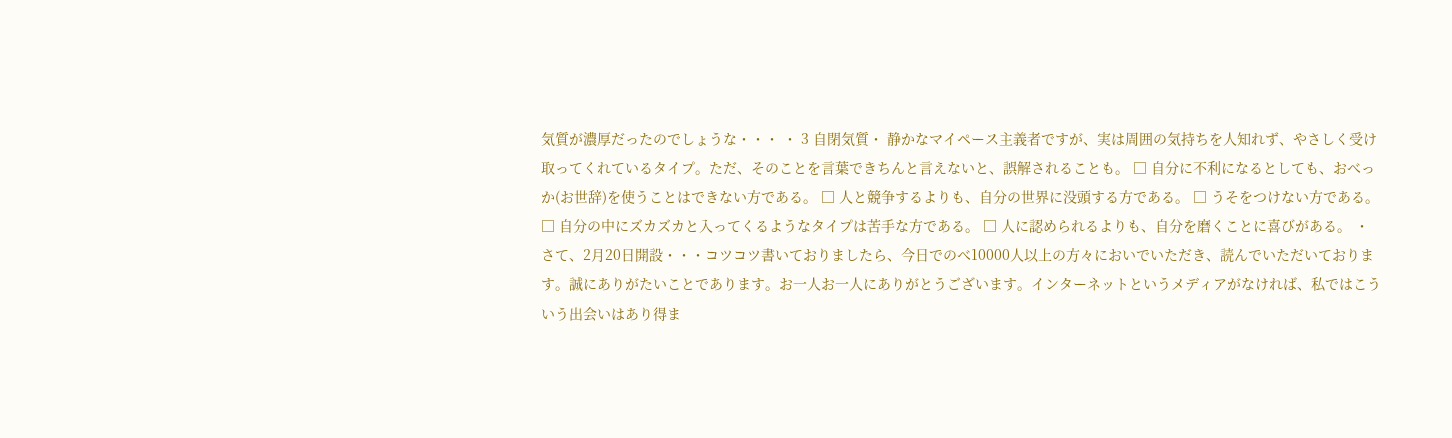気質が濃厚だったのでしょうな・・・ ・ 3 自閉気質・ 静かなマイペース主義者ですが、実は周囲の気持ちを人知れず、やさしく受け取ってくれているタイプ。ただ、そのことを言葉できちんと言えないと、誤解されることも。 □ 自分に不利になるとしても、おべっか(お世辞)を使うことはできない方である。 □ 人と競争するよりも、自分の世界に没頭する方である。 □ うそをつけない方である。 □ 自分の中にズカズカと入ってくるようなタイプは苦手な方である。 □ 人に認められるよりも、自分を磨くことに喜びがある。 ・ さて、2月20日開設・・・コツコツ書いておりましたら、今日でのべ10000人以上の方々においでいただき、読んでいただいております。誠にありがたいことであります。お一人お一人にありがとうございます。インターネットというメディアがなければ、私ではこういう出会いはあり得ま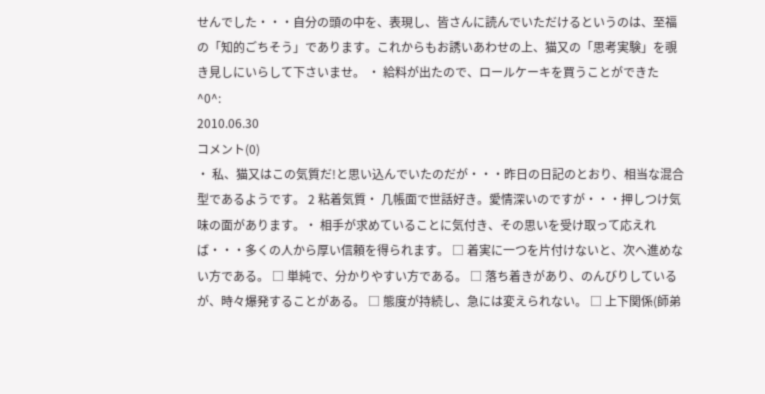せんでした・・・自分の頭の中を、表現し、皆さんに読んでいただけるというのは、至福の「知的ごちそう」であります。これからもお誘いあわせの上、猫又の「思考実験」を覗き見しにいらして下さいませ。 ・ 給料が出たので、ロールケーキを買うことができた ^0^:
2010.06.30
コメント(0)
・ 私、猫又はこの気質だ!と思い込んでいたのだが・・・昨日の日記のとおり、相当な混合型であるようです。 2 粘着気質・ 几帳面で世話好き。愛情深いのですが・・・押しつけ気味の面があります。・ 相手が求めていることに気付き、その思いを受け取って応えれば・・・多くの人から厚い信頼を得られます。 □ 着実に一つを片付けないと、次へ進めない方である。 □ 単純で、分かりやすい方である。 □ 落ち着きがあり、のんびりしているが、時々爆発することがある。 □ 態度が持続し、急には変えられない。 □ 上下関係(師弟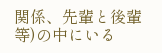関係、先輩と後輩等)の中にいる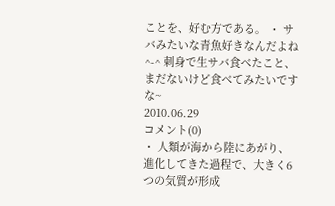ことを、好む方である。 ・ サバみたいな青魚好きなんだよね^-^ 刺身で生サバ食べたこと、まだないけど食べてみたいですな~
2010.06.29
コメント(0)
・ 人類が海から陸にあがり、進化してきた過程で、大きく6つの気質が形成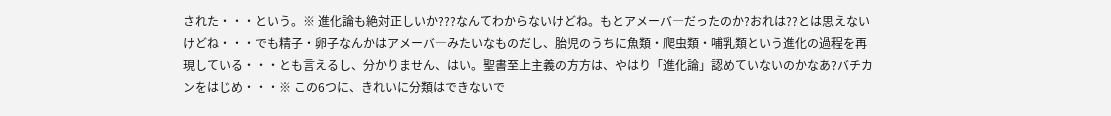された・・・という。※ 進化論も絶対正しいか???なんてわからないけどね。もとアメーバ―だったのか?おれは??とは思えないけどね・・・でも精子・卵子なんかはアメーバ―みたいなものだし、胎児のうちに魚類・爬虫類・哺乳類という進化の過程を再現している・・・とも言えるし、分かりません、はい。聖書至上主義の方方は、やはり「進化論」認めていないのかなあ?バチカンをはじめ・・・※ この6つに、きれいに分類はできないで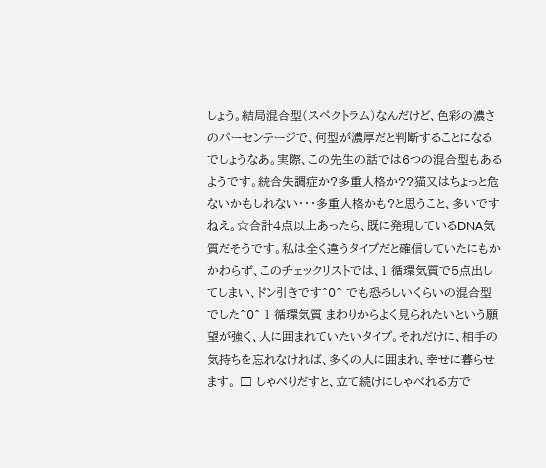しょう。結局混合型(スペクトラム)なんだけど、色彩の濃さのパーセンテージで、何型が濃厚だと判断することになるでしょうなあ。実際、この先生の話では6つの混合型もあるようです。統合失調症か?多重人格か??猫又はちょっと危ないかもしれない・・・多重人格かも?と思うこと、多いですねえ。☆合計4点以上あったら、既に発現しているDNA気質だそうです。私は全く違うタイプだと確信していたにもかかわらず、このチェックリストでは、1 循環気質で5点出してしまい、ドン引きです^0^ でも恐ろしいくらいの混合型でした^0^ 1 循環気質 まわりからよく見られたいという願望が強く、人に囲まれていたいタイプ。それだけに、相手の気持ちを忘れなければ、多くの人に囲まれ、幸せに暮らせます。 □ しゃべりだすと、立て続けにしゃべれる方で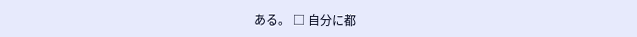ある。 □ 自分に都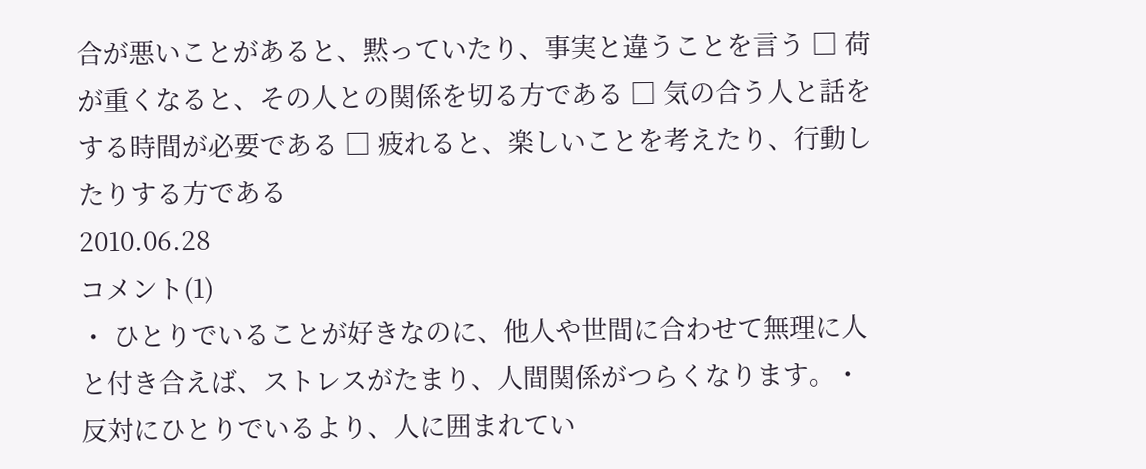合が悪いことがあると、黙っていたり、事実と違うことを言う □ 荷が重くなると、その人との関係を切る方である □ 気の合う人と話をする時間が必要である □ 疲れると、楽しいことを考えたり、行動したりする方である
2010.06.28
コメント(1)
・ ひとりでいることが好きなのに、他人や世間に合わせて無理に人と付き合えば、ストレスがたまり、人間関係がつらくなります。・ 反対にひとりでいるより、人に囲まれてい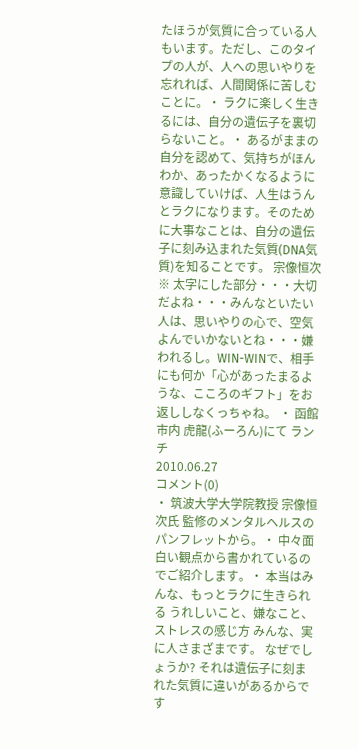たほうが気質に合っている人もいます。ただし、このタイプの人が、人への思いやりを忘れれば、人間関係に苦しむことに。・ ラクに楽しく生きるには、自分の遺伝子を裏切らないこと。・ あるがままの自分を認めて、気持ちがほんわか、あったかくなるように意識していけば、人生はうんとラクになります。そのために大事なことは、自分の遺伝子に刻み込まれた気質(DNA気質)を知ることです。 宗像恒次 ※ 太字にした部分・・・大切だよね・・・みんなといたい人は、思いやりの心で、空気よんでいかないとね・・・嫌われるし。WIN-WINで、相手にも何か「心があったまるような、こころのギフト」をお返ししなくっちゃね。 ・ 函館市内 虎龍(ふーろん)にて ランチ
2010.06.27
コメント(0)
・ 筑波大学大学院教授 宗像恒次氏 監修のメンタルヘルスのパンフレットから。・ 中々面白い観点から書かれているのでご紹介します。・ 本当はみんな、もっとラクに生きられる うれしいこと、嫌なこと、ストレスの感じ方 みんな、実に人さまざまです。 なぜでしょうか? それは遺伝子に刻まれた気質に違いがあるからです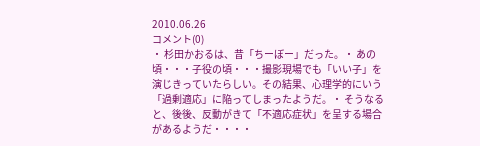2010.06.26
コメント(0)
・ 杉田かおるは、昔「ちーぼー」だった。・ あの頃・・・子役の頃・・・撮影現場でも「いい子」を演じきっていたらしい。その結果、心理学的にいう「過剰適応」に陥ってしまったようだ。・ そうなると、後後、反動がきて「不適応症状」を呈する場合があるようだ・・・・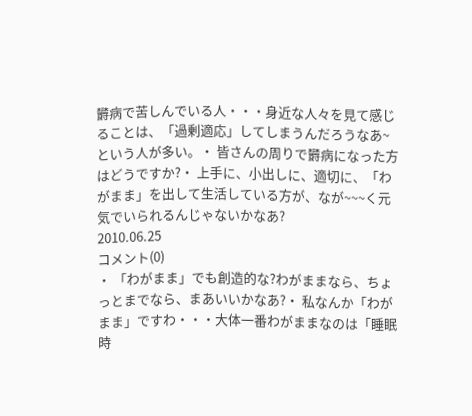欝病で苦しんでいる人・・・身近な人々を見て感じることは、「過剰適応」してしまうんだろうなあ~という人が多い。・ 皆さんの周りで欝病になった方はどうですか?・ 上手に、小出しに、適切に、「わがまま」を出して生活している方が、なが~~~く元気でいられるんじゃないかなあ?
2010.06.25
コメント(0)
・ 「わがまま」でも創造的な?わがままなら、ちょっとまでなら、まあいいかなあ?・ 私なんか「わがまま」ですわ・・・大体一番わがままなのは「睡眠時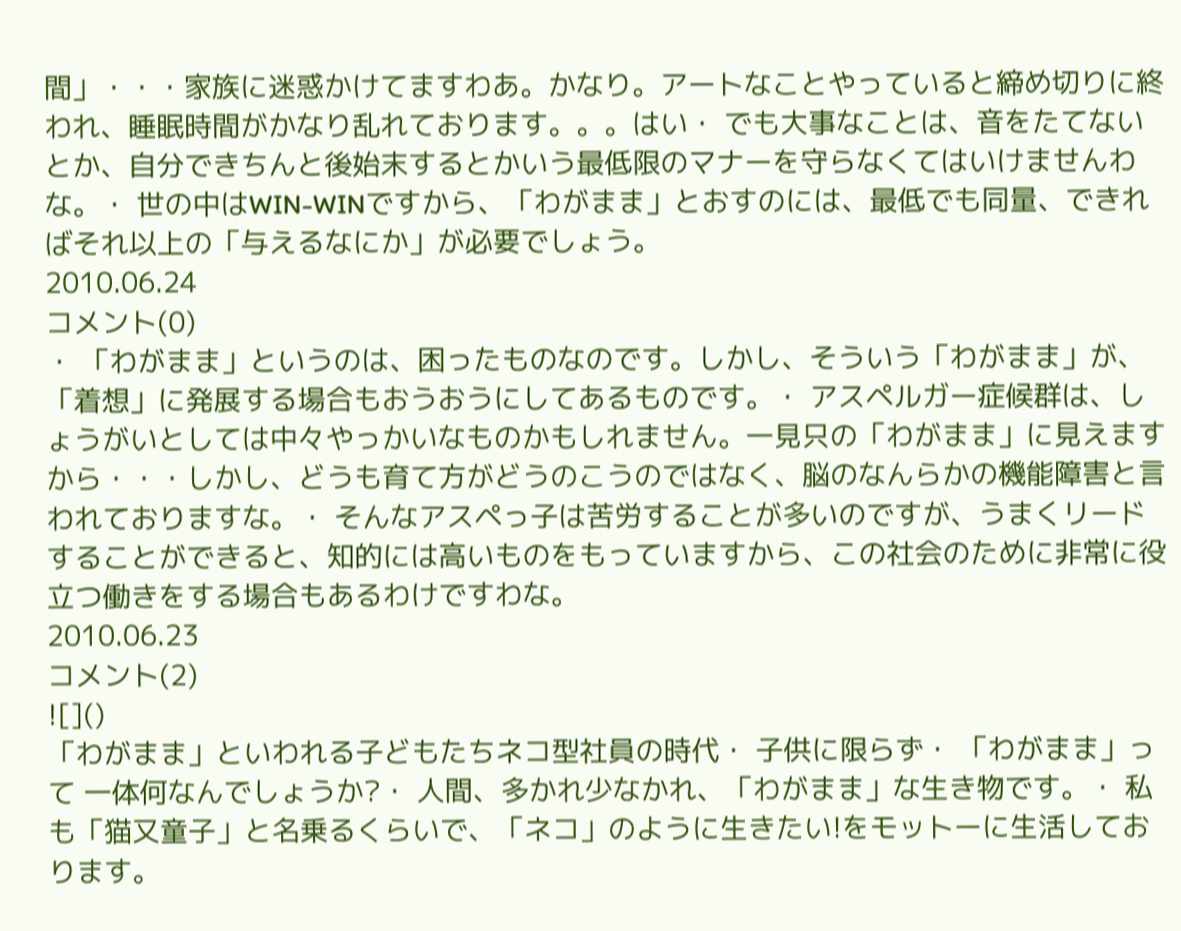間」・・・家族に迷惑かけてますわあ。かなり。アートなことやっていると締め切りに終われ、睡眠時間がかなり乱れております。。。はい・ でも大事なことは、音をたてないとか、自分できちんと後始末するとかいう最低限のマナーを守らなくてはいけませんわな。・ 世の中はWIN-WINですから、「わがまま」とおすのには、最低でも同量、できればそれ以上の「与えるなにか」が必要でしょう。
2010.06.24
コメント(0)
・ 「わがまま」というのは、困ったものなのです。しかし、そういう「わがまま」が、「着想」に発展する場合もおうおうにしてあるものです。・ アスペルガー症候群は、しょうがいとしては中々やっかいなものかもしれません。一見只の「わがまま」に見えますから・・・しかし、どうも育て方がどうのこうのではなく、脳のなんらかの機能障害と言われておりますな。・ そんなアスペっ子は苦労することが多いのですが、うまくリードすることができると、知的には高いものをもっていますから、この社会のために非常に役立つ働きをする場合もあるわけですわな。
2010.06.23
コメント(2)
![]()
「わがまま」といわれる子どもたちネコ型社員の時代・ 子供に限らず・ 「わがまま」って 一体何なんでしょうか?・ 人間、多かれ少なかれ、「わがまま」な生き物です。・ 私も「猫又童子」と名乗るくらいで、「ネコ」のように生きたい!をモットーに生活しております。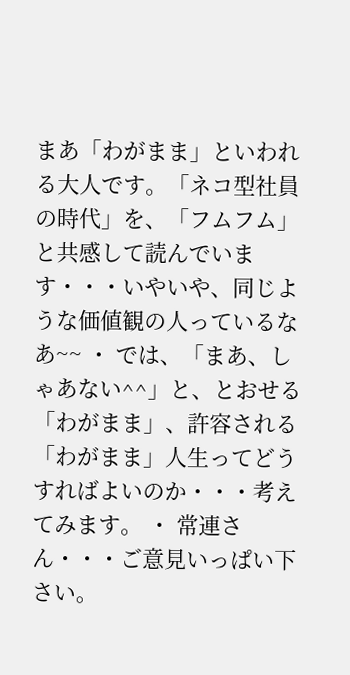まあ「わがまま」といわれる大人です。「ネコ型社員の時代」を、「フムフム」と共感して読んでいます・・・いやいや、同じような価値観の人っているなあ~~ ・ では、「まあ、しゃあない^^」と、とおせる「わがまま」、許容される「わがまま」人生ってどうすればよいのか・・・考えてみます。 ・ 常連さん・・・ご意見いっぱい下さい。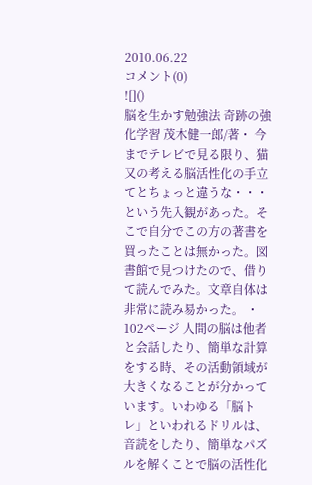2010.06.22
コメント(0)
![]()
脳を生かす勉強法 奇跡の強化学習 茂木健一郎/著・ 今までテレビで見る限り、猫又の考える脳活性化の手立てとちょっと違うな・・・という先入観があった。そこで自分でこの方の著書を買ったことは無かった。図書館で見つけたので、借りて読んでみた。文章自体は非常に読み易かった。 ・ 102ページ 人間の脳は他者と会話したり、簡単な計算をする時、その活動領域が大きくなることが分かっています。いわゆる「脳トレ」といわれるドリルは、音読をしたり、簡単なパズルを解くことで脳の活性化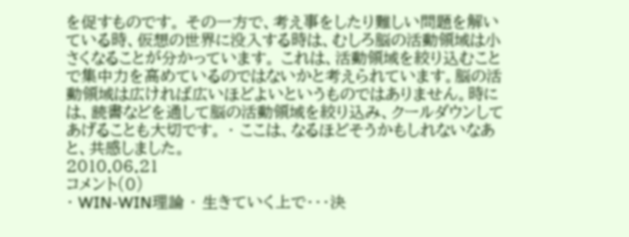を促すものです。 その一方で、考え事をしたり難しい問題を解いている時、仮想の世界に没入する時は、むしろ脳の活動領域は小さくなることが分かっています。 これは、活動領域を絞り込むことで集中力を高めているのではないかと考えられています。脳の活動領域は広ければ広いほどよいというものではありません。時には、読書などを通して脳の活動領域を絞り込み、クールダウンしてあげることも大切です。 ・ ここは、なるほどそうかもしれないなあと、共感しました。
2010.06.21
コメント(0)
・ WIN-WIN理論 ・ 生きていく上で・・・決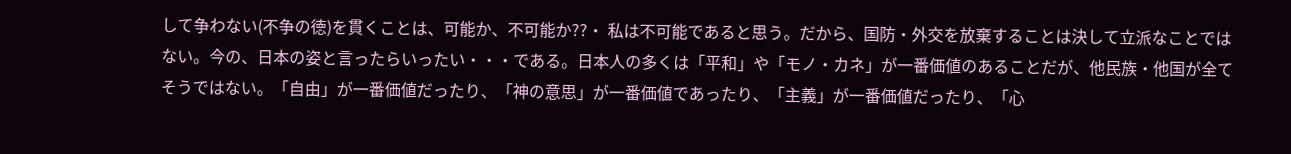して争わない(不争の徳)を貫くことは、可能か、不可能か??・ 私は不可能であると思う。だから、国防・外交を放棄することは決して立派なことではない。今の、日本の姿と言ったらいったい・・・である。日本人の多くは「平和」や「モノ・カネ」が一番価値のあることだが、他民族・他国が全てそうではない。「自由」が一番価値だったり、「神の意思」が一番価値であったり、「主義」が一番価値だったり、「心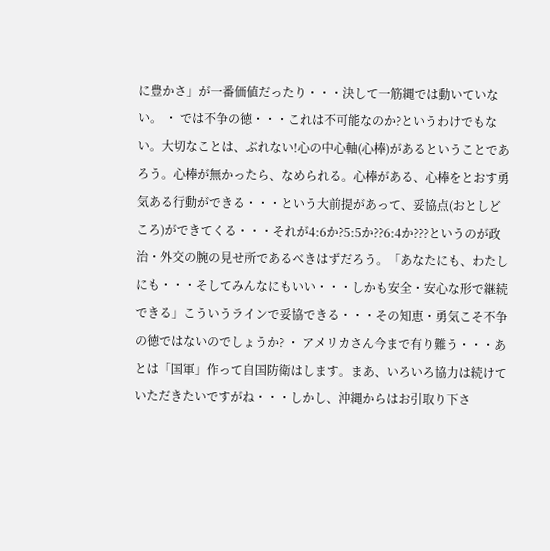に豊かさ」が一番価値だったり・・・決して一筋縄では動いていない。 ・ では不争の徳・・・これは不可能なのか?というわけでもない。大切なことは、ぶれない!心の中心軸(心棒)があるということであろう。心棒が無かったら、なめられる。心棒がある、心棒をとおす勇気ある行動ができる・・・という大前提があって、妥協点(おとしどころ)ができてくる・・・それが4:6か?5:5か??6:4か???というのが政治・外交の腕の見せ所であるべきはずだろう。「あなたにも、わたしにも・・・そしてみんなにもいい・・・しかも安全・安心な形で継続できる」こういうラインで妥協できる・・・その知恵・勇気こそ不争の徳ではないのでしょうか? ・ アメリカさん今まで有り難う・・・あとは「国軍」作って自国防衛はします。まあ、いろいろ協力は続けていただきたいですがね・・・しかし、沖縄からはお引取り下さ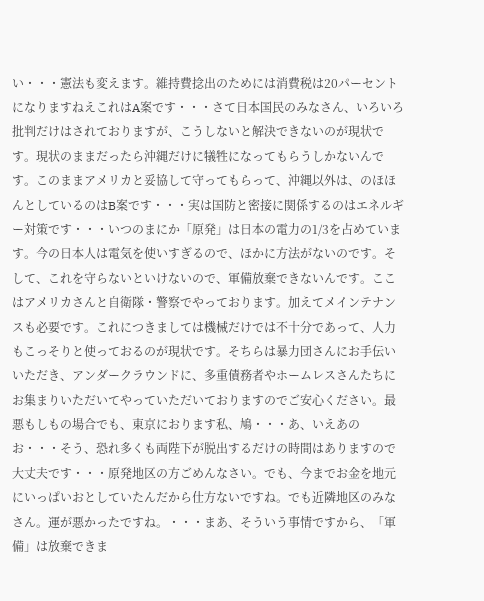い・・・憲法も変えます。維持費捻出のためには消費税は20パーセントになりますねえこれはA案です・・・さて日本国民のみなさん、いろいろ批判だけはされておりますが、こうしないと解決できないのが現状です。現状のままだったら沖縄だけに犠牲になってもらうしかないんです。このままアメリカと妥協して守ってもらって、沖縄以外は、のほほんとしているのはB案です・・・実は国防と密接に関係するのはエネルギー対策です・・・いつのまにか「原発」は日本の電力の1/3を占めています。今の日本人は電気を使いすぎるので、ほかに方法がないのです。そして、これを守らないといけないので、軍備放棄できないんです。ここはアメリカさんと自衛隊・警察でやっております。加えてメインテナンスも必要です。これにつきましては機械だけでは不十分であって、人力もこっそりと使っておるのが現状です。そちらは暴力団さんにお手伝いいただき、アンダークラウンドに、多重債務者やホームレスさんたちにお集まりいただいてやっていただいておりますのでご安心ください。最悪もしもの場合でも、東京におります私、鳩・・・あ、いえあのお・・・そう、恐れ多くも両陛下が脱出するだけの時間はありますので大丈夫です・・・原発地区の方ごめんなさい。でも、今までお金を地元にいっぱいおとしていたんだから仕方ないですね。でも近隣地区のみなさん。運が悪かったですね。・・・まあ、そういう事情ですから、「軍備」は放棄できま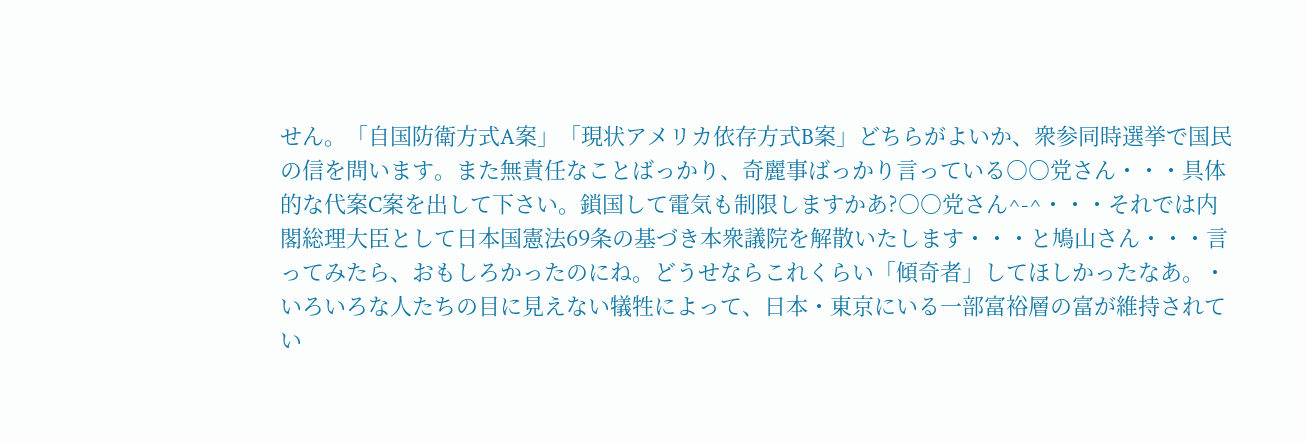せん。「自国防衛方式A案」「現状アメリカ依存方式B案」どちらがよいか、衆参同時選挙で国民の信を問います。また無責任なことばっかり、奇麗事ばっかり言っている○○党さん・・・具体的な代案C案を出して下さい。鎖国して電気も制限しますかあ?○○党さん^-^・・・それでは内閣総理大臣として日本国憲法69条の基づき本衆議院を解散いたします・・・と鳩山さん・・・言ってみたら、おもしろかったのにね。どうせならこれくらい「傾奇者」してほしかったなあ。・ いろいろな人たちの目に見えない犠牲によって、日本・東京にいる一部富裕層の富が維持されてい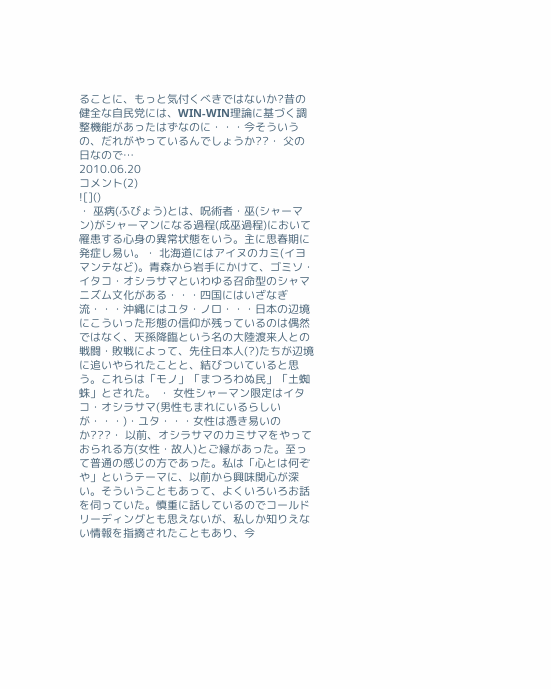ることに、もっと気付くべきではないか?昔の健全な自民党には、WIN-WIN理論に基づく調整機能があったはずなのに・・・今そういうの、だれがやっているんでしょうか??・ 父の日なので…
2010.06.20
コメント(2)
![]()
・ 巫病(ふびょう)とは、呪術者・巫(シャーマン)がシャーマンになる過程(成巫過程)において罹患する心身の異常状態をいう。主に思春期に発症し易い。・ 北海道にはアイヌのカミ(イヨマンテなど)。青森から岩手にかけて、ゴミソ・イタコ・オシラサマといわゆる召命型のシャマニズム文化がある・・・四国にはいざなぎ流・・・沖縄にはユタ・ノロ・・・日本の辺境にこういった形態の信仰が残っているのは偶然ではなく、天孫降臨という名の大陸渡来人との戦闘・敗戦によって、先住日本人(?)たちが辺境に追いやられたことと、結びついていると思う。これらは「モノ」「まつろわぬ民」「土蜘蛛」とされた。 ・ 女性シャーマン限定はイタコ・オシラサマ(男性もまれにいるらしいが・・・)・ユタ・・・女性は憑き易いのか???・ 以前、オシラサマのカミサマをやっておられる方(女性・故人)とご縁があった。至って普通の感じの方であった。私は「心とは何ぞや」というテーマに、以前から興味関心が深い。そういうこともあって、よくいろいろお話を伺っていた。慎重に話しているのでコールドリーディングとも思えないが、私しか知りえない情報を指摘されたこともあり、今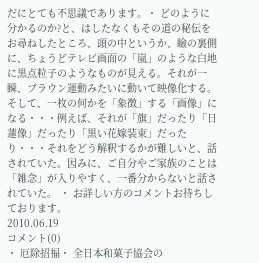だにとても不思議であります。・ どのように分かるのか?と、はしたなくもその道の秘伝をお尋ねしたところ、頭の中というか、瞼の裏側に、ちょうどテレビ画面の「嵐」のような白地に黒点粒子のようなものが見える。それが一瞬、ブラウン運動みたいに動いて映像化する。そして、一枚の何かを「象徴」する「画像」になる・・・例えば、それが「旗」だったり「日蓮像」だったり「黒い花嫁装束」だったり・・・それをどう解釈するかが難しいと、話されていた。因みに、ご自分やご家族のことは「雑念」が入りやすく、一番分からないと話されていた。 ・ お詳しい方のコメントお待ちしております。
2010.06.19
コメント(0)
・ 厄除招福・ 全日本和菓子協会の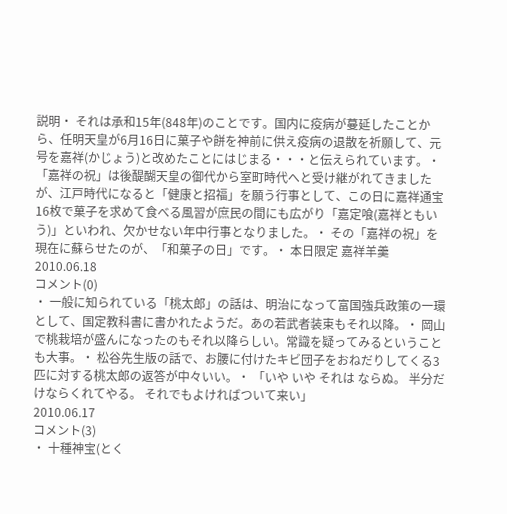説明・ それは承和15年(848年)のことです。国内に疫病が蔓延したことから、任明天皇が6月16日に菓子や餅を神前に供え疫病の退散を祈願して、元号を嘉祥(かじょう)と改めたことにはじまる・・・と伝えられています。・ 「嘉祥の祝」は後醍醐天皇の御代から室町時代へと受け継がれてきましたが、江戸時代になると「健康と招福」を願う行事として、この日に嘉祥通宝16枚で菓子を求めて食べる風習が庶民の間にも広がり「嘉定喰(嘉祥ともいう)」といわれ、欠かせない年中行事となりました。・ その「嘉祥の祝」を現在に蘇らせたのが、「和菓子の日」です。・ 本日限定 嘉祥羊羹
2010.06.18
コメント(0)
・ 一般に知られている「桃太郎」の話は、明治になって富国強兵政策の一環として、国定教科書に書かれたようだ。あの若武者装束もそれ以降。・ 岡山で桃栽培が盛んになったのもそれ以降らしい。常識を疑ってみるということも大事。・ 松谷先生版の話で、お腰に付けたキビ団子をおねだりしてくる3匹に対する桃太郎の返答が中々いい。・ 「いや いや それは ならぬ。 半分だけならくれてやる。 それでもよければついて来い」
2010.06.17
コメント(3)
・ 十種神宝(とく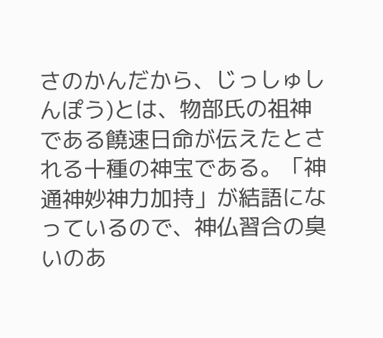さのかんだから、じっしゅしんぽう)とは、物部氏の祖神である饒速日命が伝えたとされる十種の神宝である。「神通神妙神力加持」が結語になっているので、神仏習合の臭いのあ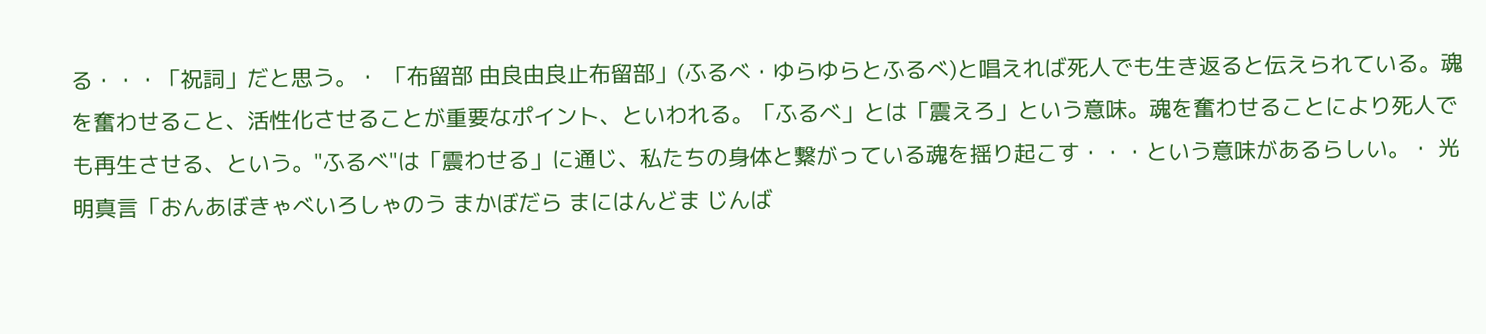る・・・「祝詞」だと思う。・ 「布留部 由良由良止布留部」(ふるべ・ゆらゆらとふるべ)と唱えれば死人でも生き返ると伝えられている。魂を奮わせること、活性化させることが重要なポイント、といわれる。「ふるべ」とは「震えろ」という意味。魂を奮わせることにより死人でも再生させる、という。"ふるべ"は「震わせる」に通じ、私たちの身体と繋がっている魂を揺り起こす・・・という意味があるらしい。・ 光明真言「おんあぼきゃべいろしゃのう まかぼだら まにはんどま じんば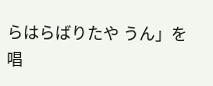らはらばりたや うん」を唱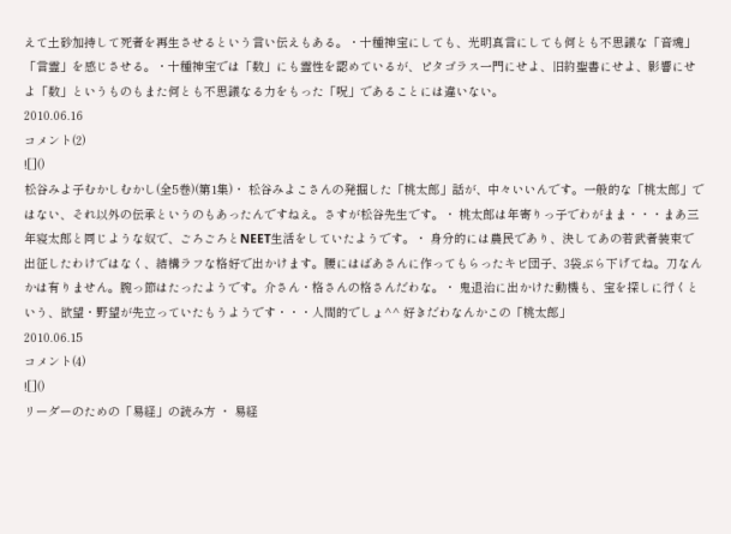えて土砂加持して死者を再生させるという言い伝えもある。・十種神宝にしても、光明真言にしても何とも不思議な「音魂」「言霊」を感じさせる。・十種神宝では「数」にも霊性を認めているが、ピタゴラス一門にせよ、旧約聖書にせよ、影響にせよ「数」というものもまた何とも不思議なる力をもった「呪」であることには違いない。
2010.06.16
コメント(2)
![]()
松谷みよ子むかしむかし(全5巻)(第1集)・ 松谷みよこさんの発掘した「桃太郎」話が、中々いいんです。一般的な「桃太郎」ではない、それ以外の伝承というのもあったんですねえ。さすが松谷先生です。・ 桃太郎は年寄りっ子でわがまま・・・まあ三年寝太郎と同じような奴で、ごろごろとNEET生活をしていたようです。・ 身分的には農民であり、決してあの若武者装束で出征したわけではなく、結構ラフな格好で出かけます。腰にはばあさんに作ってもらったキビ団子、3袋ぶら下げてね。刀なんかは有りません。腕っ節はたったようです。介さん・格さんの格さんだわな。・ 鬼退治に出かけた動機も、宝を探しに行くという、欲望・野望が先立っていたもうようです・・・人間的でしょ^^ 好きだわなんかこの「桃太郎」
2010.06.15
コメント(4)
![]()
リーダーのための「易経」の読み方 ・ 易経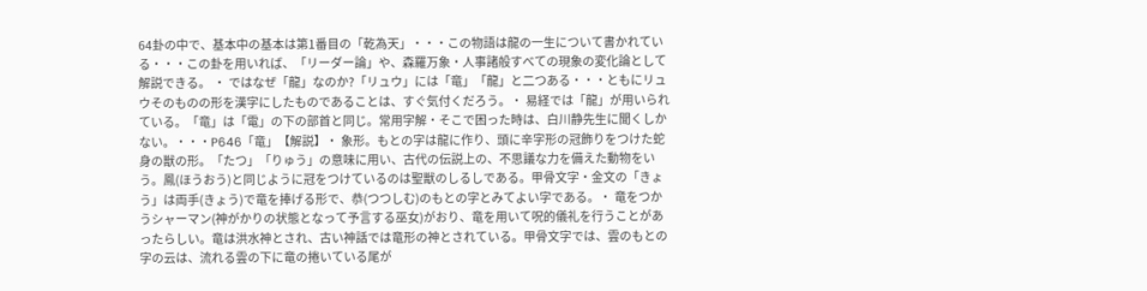64卦の中で、基本中の基本は第1番目の「乾為天」・・・この物語は龍の一生について書かれている・・・この卦を用いれば、「リーダー論」や、森羅万象・人事諸般すべての現象の変化論として解説できる。 ・ ではなぜ「龍」なのか?「リュウ」には「竜」「龍」と二つある・・・ともにリュウそのものの形を漢字にしたものであることは、すぐ気付くだろう。・ 易経では「龍」が用いられている。「竜」は「電」の下の部首と同じ。常用字解・そこで困った時は、白川静先生に聞くしかない。・・・P646「竜」【解説】・ 象形。もとの字は龍に作り、頭に辛字形の冠飾りをつけた蛇身の獣の形。「たつ」「りゅう」の意味に用い、古代の伝説上の、不思議な力を備えた動物をいう。鳳(ほうおう)と同じように冠をつけているのは聖獣のしるしである。甲骨文字・金文の「きょう」は両手(きょう)で竜を捧げる形で、恭(つつしむ)のもとの字とみてよい字である。・ 竜をつかうシャーマン(神がかりの状態となって予言する巫女)がおり、竜を用いて呪的儀礼を行うことがあったらしい。竜は洪水神とされ、古い神話では竜形の神とされている。甲骨文字では、雲のもとの字の云は、流れる雲の下に竜の捲いている尾が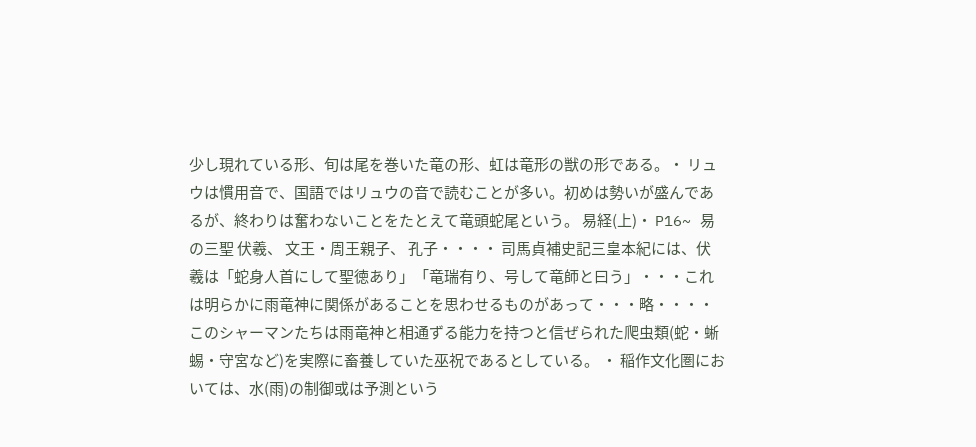少し現れている形、旬は尾を巻いた竜の形、虹は竜形の獣の形である。・ リュウは慣用音で、国語ではリュウの音で読むことが多い。初めは勢いが盛んであるが、終わりは奮わないことをたとえて竜頭蛇尾という。 易経(上)・ P16~ 易の三聖 伏羲、 文王・周王親子、 孔子・・・・ 司馬貞補史記三皇本紀には、伏羲は「蛇身人首にして聖徳あり」「竜瑞有り、号して竜師と曰う」・・・これは明らかに雨竜神に関係があることを思わせるものがあって・・・略・・・・ このシャーマンたちは雨竜神と相通ずる能力を持つと信ぜられた爬虫類(蛇・蜥蜴・守宮など)を実際に畜養していた巫祝であるとしている。 ・ 稲作文化圏においては、水(雨)の制御或は予測という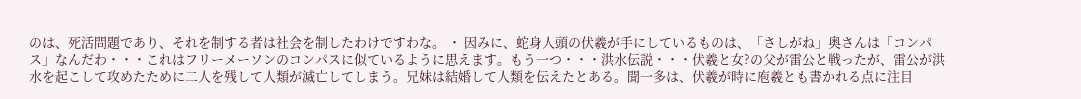のは、死活問題であり、それを制する者は社会を制したわけですわな。 ・ 因みに、蛇身人頭の伏羲が手にしているものは、「さしがね」奥さんは「コンパス」なんだわ・・・これはフリーメーソンのコンパスに似ているように思えます。もう一つ・・・洪水伝説・・・伏羲と女?の父が雷公と戦ったが、雷公が洪水を起こして攻めたために二人を残して人類が滅亡してしまう。兄妹は結婚して人類を伝えたとある。聞一多は、伏羲が時に庖羲とも書かれる点に注目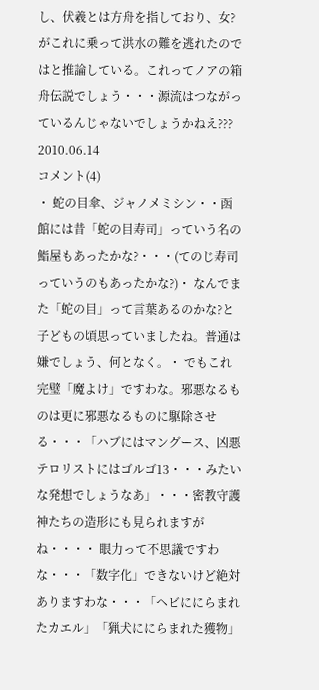し、伏羲とは方舟を指しており、女?がこれに乗って洪水の難を逃れたのではと推論している。これってノアの箱舟伝説でしょう・・・源流はつながっているんじゃないでしょうかねえ???
2010.06.14
コメント(4)
・ 蛇の目傘、ジャノメミシン・・函館には昔「蛇の目寿司」っていう名の鮨屋もあったかな?・・・(てのじ寿司っていうのもあったかな?)・ なんでまた「蛇の目」って言葉あるのかな?と子どもの頃思っていましたね。普通は嫌でしょう、何となく。・ でもこれ完璧「魔よけ」ですわな。邪悪なるものは更に邪悪なるものに駆除させる・・・「ハブにはマングース、凶悪テロリストにはゴルゴ13・・・みたいな発想でしょうなあ」・・・密教守護神たちの造形にも見られますがね・・・・ 眼力って不思議ですわな・・・「数字化」できないけど絶対ありますわな・・・「ヘビににらまれたカエル」「猟犬ににらまれた獲物」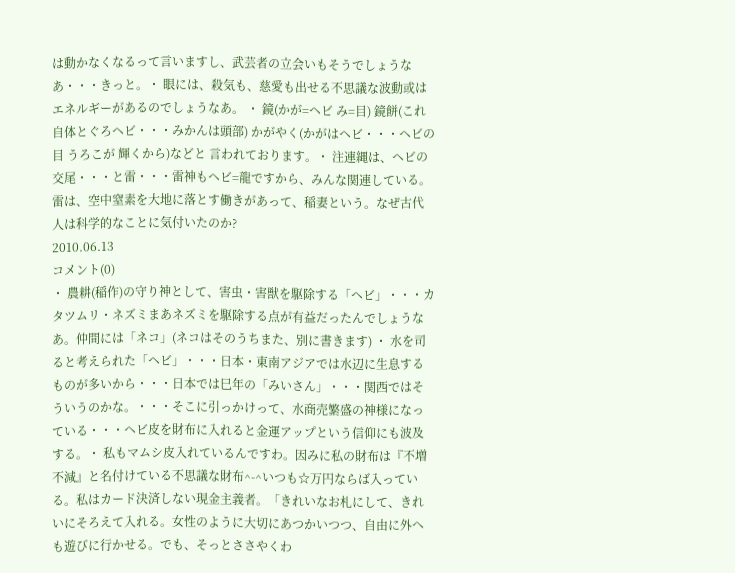は動かなくなるって言いますし、武芸者の立会いもそうでしょうなあ・・・きっと。・ 眼には、殺気も、慈愛も出せる不思議な波動或はエネルギーがあるのでしょうなあ。 ・ 鏡(かが=ヘビ み=目) 鏡餅(これ自体とぐろヘビ・・・みかんは頭部) かがやく(かがはヘビ・・・ヘビの目 うろこが 輝くから)などと 言われております。・ 注連縄は、ヘビの交尾・・・と雷・・・雷神もヘビ=龍ですから、みんな関連している。雷は、空中窒素を大地に落とす働きがあって、稲妻という。なぜ古代人は科学的なことに気付いたのか?
2010.06.13
コメント(0)
・ 農耕(稲作)の守り神として、害虫・害獣を駆除する「ヘビ」・・・カタツムリ・ネズミまあネズミを駆除する点が有益だったんでしょうなあ。仲間には「ネコ」(ネコはそのうちまた、別に書きます) ・ 水を司ると考えられた「ヘビ」・・・日本・東南アジアでは水辺に生息するものが多いから・・・日本では巳年の「みいさん」・・・関西ではそういうのかな。・・・そこに引っかけって、水商売繁盛の神様になっている・・・ヘビ皮を財布に入れると金運アップという信仰にも波及する。・ 私もマムシ皮入れているんですわ。因みに私の財布は『不増不減』と名付けている不思議な財布^-^いつも☆万円ならば入っている。私はカード決済しない現金主義者。「きれいなお札にして、きれいにそろえて入れる。女性のように大切にあつかいつつ、自由に外へも遊びに行かせる。でも、そっとささやくわ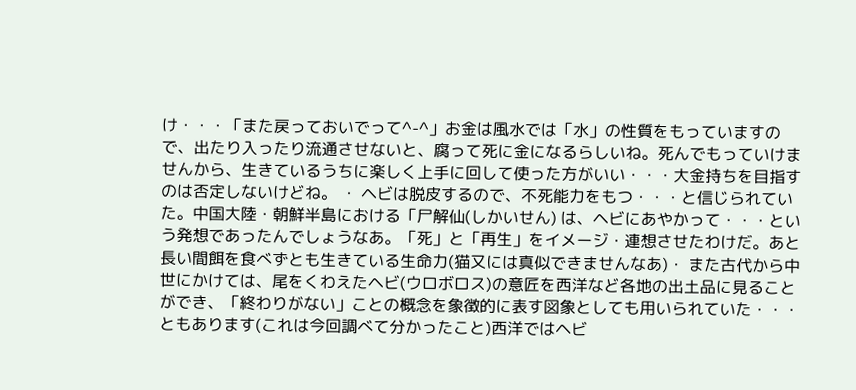け・・・「また戻っておいでって^-^」お金は風水では「水」の性質をもっていますので、出たり入ったり流通させないと、腐って死に金になるらしいね。死んでもっていけませんから、生きているうちに楽しく上手に回して使った方がいい・・・大金持ちを目指すのは否定しないけどね。 ・ ヘビは脱皮するので、不死能力をもつ・・・と信じられていた。中国大陸・朝鮮半島における「尸解仙(しかいせん) は、ヘビにあやかって・・・という発想であったんでしょうなあ。「死」と「再生」をイメージ・連想させたわけだ。あと長い間餌を食べずとも生きている生命力(猫又には真似できませんなあ)・ また古代から中世にかけては、尾をくわえたヘビ(ウロボロス)の意匠を西洋など各地の出土品に見ることができ、「終わりがない」ことの概念を象徴的に表す図象としても用いられていた・・・ともあります(これは今回調べて分かったこと)西洋ではヘビ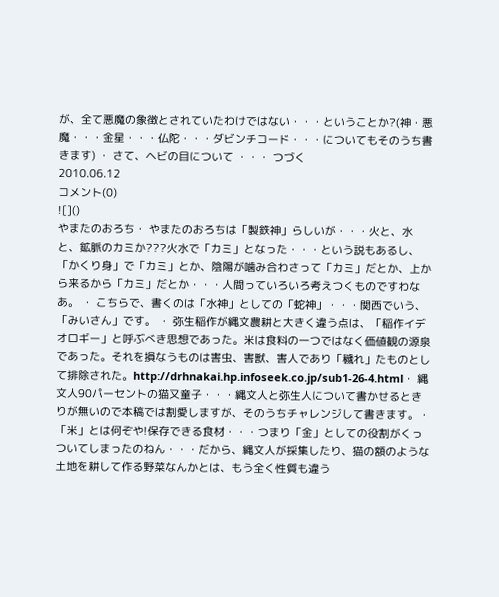が、全て悪魔の象徴とされていたわけではない・・・ということか?(神・悪魔・・・金星・・・仏陀・・・ダビンチコード・・・についてもそのうち書きます) ・ さて、ヘビの目について ・・・ つづく
2010.06.12
コメント(0)
![]()
やまたのおろち・ やまたのおろちは「製鉄神」らしいが・・・火と、水と、鉱脈のカミか???火水で「カミ」となった・・・という説もあるし、「かくり身」で「カミ」とか、陰陽が噛み合わさって「カミ」だとか、上から来るから「カミ」だとか・・・人間っていろいろ考えつくものですわなあ。 ・ こちらで、書くのは「水神」としての「蛇神」・・・関西でいう、「みいさん」です。 ・ 弥生稲作が縄文農耕と大きく違う点は、「稲作イデオロギー」と呼ぶべき思想であった。米は食料の一つではなく価値観の源泉であった。それを損なうものは害虫、害獣、害人であり「穢れ」たものとして排除された。http://drhnakai.hp.infoseek.co.jp/sub1-26-4.html・ 縄文人90パーセントの猫又童子・・・縄文人と弥生人について書かせるときりが無いので本稿では割愛しますが、そのうちチャレンジして書きます。・ 「米」とは何ぞや!保存できる食材・・・つまり「金」としての役割がくっついてしまったのねん・・・だから、縄文人が採集したり、猫の額のような土地を耕して作る野菜なんかとは、もう全く性質も違う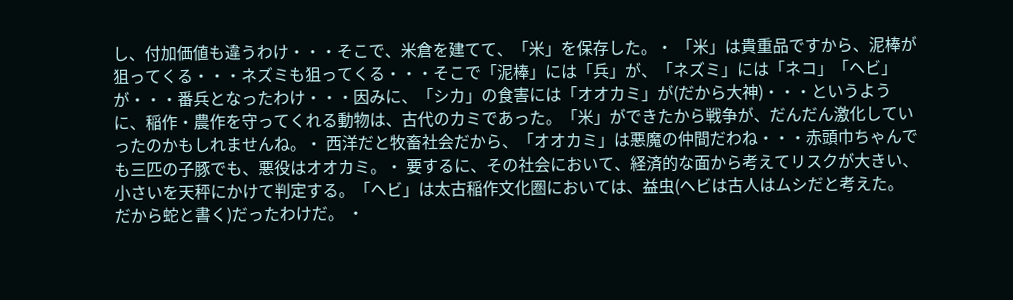し、付加価値も違うわけ・・・そこで、米倉を建てて、「米」を保存した。・ 「米」は貴重品ですから、泥棒が狙ってくる・・・ネズミも狙ってくる・・・そこで「泥棒」には「兵」が、「ネズミ」には「ネコ」「ヘビ」が・・・番兵となったわけ・・・因みに、「シカ」の食害には「オオカミ」が(だから大神)・・・というように、稲作・農作を守ってくれる動物は、古代のカミであった。「米」ができたから戦争が、だんだん激化していったのかもしれませんね。・ 西洋だと牧畜社会だから、「オオカミ」は悪魔の仲間だわね・・・赤頭巾ちゃんでも三匹の子豚でも、悪役はオオカミ。・ 要するに、その社会において、経済的な面から考えてリスクが大きい、小さいを天秤にかけて判定する。「ヘビ」は太古稲作文化圏においては、益虫(ヘビは古人はムシだと考えた。だから蛇と書く)だったわけだ。 ・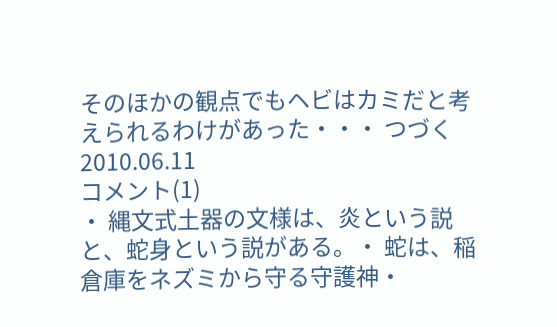そのほかの観点でもヘビはカミだと考えられるわけがあった・・・ つづく
2010.06.11
コメント(1)
・ 縄文式土器の文様は、炎という説と、蛇身という説がある。・ 蛇は、稲倉庫をネズミから守る守護神・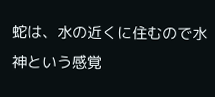蛇は、水の近くに住むので水神という感覚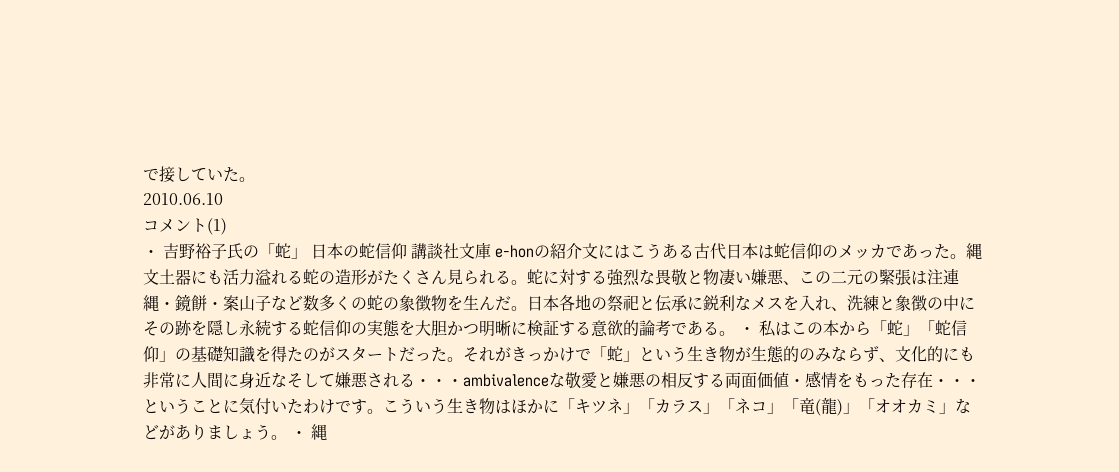で接していた。
2010.06.10
コメント(1)
・ 吉野裕子氏の「蛇」 日本の蛇信仰 講談社文庫 e-honの紹介文にはこうある古代日本は蛇信仰のメッカであった。縄文土器にも活力溢れる蛇の造形がたくさん見られる。蛇に対する強烈な畏敬と物凄い嫌悪、この二元の緊張は注連縄・鏡餅・案山子など数多くの蛇の象徴物を生んだ。日本各地の祭祀と伝承に鋭利なメスを入れ、洗練と象徴の中にその跡を隠し永続する蛇信仰の実態を大胆かつ明晰に検証する意欲的論考である。 ・ 私はこの本から「蛇」「蛇信仰」の基礎知識を得たのがスタートだった。それがきっかけで「蛇」という生き物が生態的のみならず、文化的にも非常に人間に身近なそして嫌悪される・・・ambivalenceな敬愛と嫌悪の相反する両面価値・感情をもった存在・・・ということに気付いたわけです。こういう生き物はほかに「キツネ」「カラス」「ネコ」「竜(龍)」「オオカミ」などがありましょう。 ・ 縄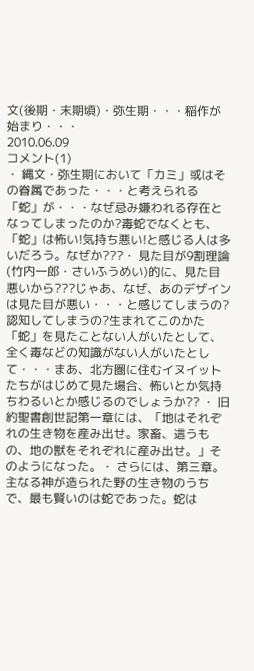文(後期・末期頃)・弥生期・・・稲作が始まり・・・
2010.06.09
コメント(1)
・ 縄文・弥生期において「カミ」或はその眷属であった・・・と考えられる「蛇」が・・・なぜ忌み嫌われる存在となってしまったのか?毒蛇でなくとも、「蛇」は怖い!気持ち悪い!と感じる人は多いだろう。なぜか???・ 見た目が9割理論(竹内一郎・さいふうめい)的に、見た目悪いから???じゃあ、なぜ、あのデザインは見た目が悪い・・・と感じてしまうの?認知してしまうの?生まれてこのかた「蛇」を見たことない人がいたとして、全く毒などの知識がない人がいたとして・・・まあ、北方圏に住むイヌイットたちがはじめて見た場合、怖いとか気持ちわるいとか感じるのでしょうか?? ・ 旧約聖書創世記第一章には、「地はそれぞれの生き物を産み出せ。家畜、這うもの、地の獣をそれぞれに産み出せ。」そのようになった。・ さらには、第三章。主なる神が造られた野の生き物のうちで、最も賢いのは蛇であった。蛇は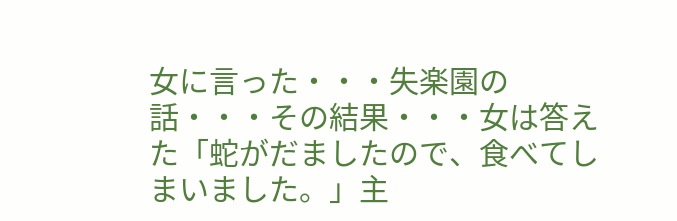女に言った・・・失楽園の話・・・その結果・・・女は答えた「蛇がだましたので、食べてしまいました。」主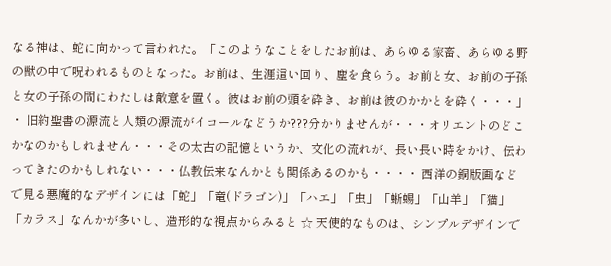なる神は、蛇に向かって言われた。「このようなことをしたお前は、あらゆる家畜、あらゆる野の獣の中で呪われるものとなった。お前は、生涯這い回り、塵を食らう。お前と女、お前の子孫と女の子孫の間にわたしは敵意を置く。彼はお前の頭を砕き、お前は彼のかかとを砕く・・・」 ・ 旧約聖書の源流と人類の源流がイコールなどうか???分かりませんが・・・オリエントのどこかなのかもしれません・・・その太古の記憶というか、文化の流れが、長い長い時をかけ、伝わってきたのかもしれない・・・仏教伝来なんかとも関係あるのかも・・・・ 西洋の銅版画などで見る悪魔的なデザインには「蛇」「竜(ドラゴン)」「ハエ」「虫」「蜥蜴」「山羊」「猫」「カラス」なんかが多いし、造形的な視点からみると ☆ 天使的なものは、シンプルデザインで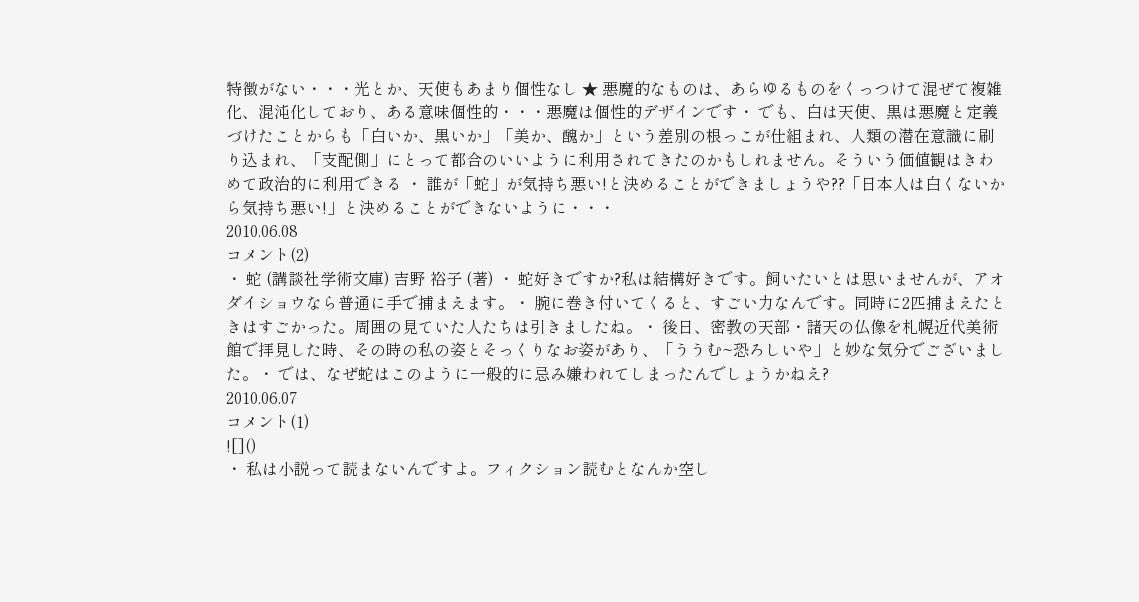特徴がない・・・光とか、天使もあまり個性なし ★ 悪魔的なものは、あらゆるものをくっつけて混ぜて複雑化、混沌化しており、ある意味個性的・・・悪魔は個性的デザインです・ でも、白は天使、黒は悪魔と定義づけたことからも「白いか、黒いか」「美か、醜か」という差別の根っこが仕組まれ、人類の潜在意識に刷り込まれ、「支配側」にとって都合のいいように利用されてきたのかもしれません。そういう価値観はきわめて政治的に利用できる ・ 誰が「蛇」が気持ち悪い!と決めることができましょうや??「日本人は白くないから気持ち悪い!」と決めることができないように・・・
2010.06.08
コメント(2)
・ 蛇 (講談社学術文庫) 吉野 裕子 (著) ・ 蛇好きですか?私は結構好きです。飼いたいとは思いませんが、アオダイショウなら普通に手で捕まえます。・ 腕に巻き付いてくると、すごい力なんです。同時に2匹捕まえたときはすごかった。周囲の見ていた人たちは引きましたね。・ 後日、密教の天部・諸天の仏像を札幌近代美術館で拝見した時、その時の私の姿とそっくりなお姿があり、「ううむ~恐ろしいや」と妙な気分でございました。・ では、なぜ蛇はこのように一般的に忌み嫌われてしまったんでしょうかねえ?
2010.06.07
コメント(1)
![]()
・ 私は小説って読まないんですよ。フィクション読むとなんか空し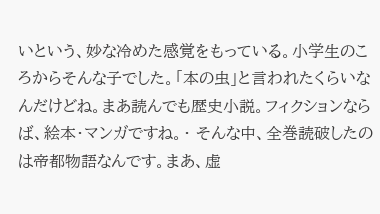いという、妙な冷めた感覚をもっている。小学生のころからそんな子でした。「本の虫」と言われたくらいなんだけどね。まあ読んでも歴史小説。フィクションならば、絵本・マンガですね。・ そんな中、全巻読破したのは帝都物語なんです。まあ、虚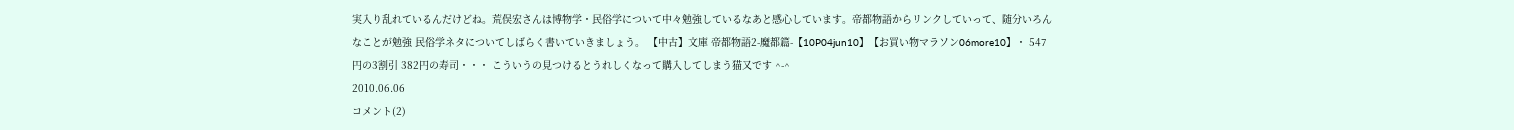実入り乱れているんだけどね。荒俣宏さんは博物学・民俗学について中々勉強しているなあと感心しています。帝都物語からリンクしていって、随分いろんなことが勉強 民俗学ネタについてしばらく書いていきましょう。 【中古】文庫 帝都物語2-魔都篇-【10P04jun10】【お買い物マラソン06more10】・ 547円の3割引 382円の寿司・・・ こういうの見つけるとうれしくなって購入してしまう猫又です ^-^
2010.06.06
コメント(2)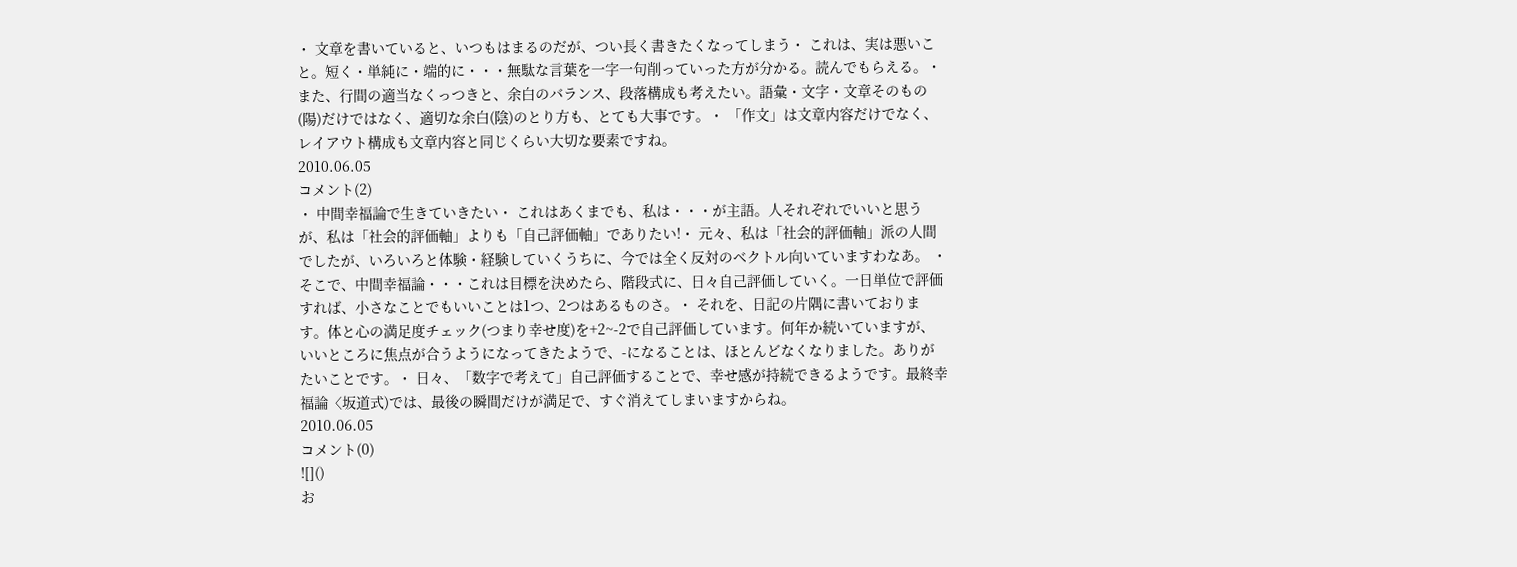・ 文章を書いていると、いつもはまるのだが、つい長く書きたくなってしまう・ これは、実は悪いこと。短く・単純に・端的に・・・無駄な言葉を一字一句削っていった方が分かる。読んでもらえる。・ また、行間の適当なくっつきと、余白のバランス、段落構成も考えたい。語彙・文字・文章そのもの(陽)だけではなく、適切な余白(陰)のとり方も、とても大事です。・ 「作文」は文章内容だけでなく、レイアウト構成も文章内容と同じくらい大切な要素ですね。
2010.06.05
コメント(2)
・ 中間幸福論で生きていきたい・ これはあくまでも、私は・・・が主語。人それぞれでいいと思うが、私は「社会的評価軸」よりも「自己評価軸」でありたい!・ 元々、私は「社会的評価軸」派の人間でしたが、いろいろと体験・経験していくうちに、今では全く反対のベクトル向いていますわなあ。 ・ そこで、中間幸福論・・・これは目標を決めたら、階段式に、日々自己評価していく。一日単位で評価すれば、小さなことでもいいことは1つ、2つはあるものさ。・ それを、日記の片隅に書いております。体と心の満足度チェック(つまり幸せ度)を+2~-2で自己評価しています。何年か続いていますが、いいところに焦点が合うようになってきたようで、-になることは、ほとんどなくなりました。ありがたいことです。・ 日々、「数字で考えて」自己評価することで、幸せ感が持続できるようです。最終幸福論〈坂道式)では、最後の瞬間だけが満足で、すぐ消えてしまいますからね。
2010.06.05
コメント(0)
![]()
お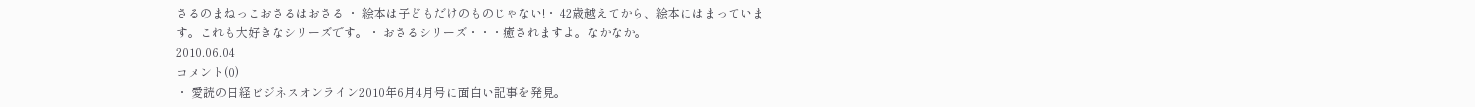さるのまねっこおさるはおさる ・ 絵本は子どもだけのものじゃない!・ 42歳越えてから、絵本にはまっています。これも大好きなシリーズです。・ おさるシリーズ・・・癒されますよ。なかなか。
2010.06.04
コメント(0)
・ 愛読の日経ビジネスオンライン2010年6月4月号に面白い記事を発見。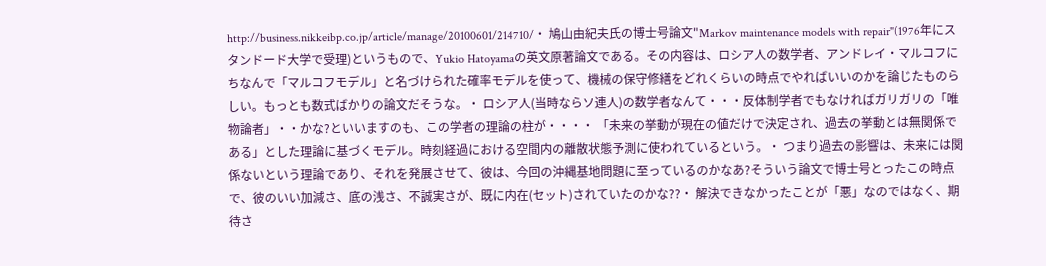http://business.nikkeibp.co.jp/article/manage/20100601/214710/・ 鳩山由紀夫氏の博士号論文"Markov maintenance models with repair"(1976年にスタンドード大学で受理)というもので、Yukio Hatoyamaの英文原著論文である。その内容は、ロシア人の数学者、アンドレイ・マルコフにちなんで「マルコフモデル」と名づけられた確率モデルを使って、機械の保守修繕をどれくらいの時点でやればいいのかを論じたものらしい。もっとも数式ばかりの論文だそうな。・ ロシア人(当時ならソ連人)の数学者なんて・・・反体制学者でもなければガリガリの「唯物論者」・・かな?といいますのも、この学者の理論の柱が・・・・ 「未来の挙動が現在の値だけで決定され、過去の挙動とは無関係である」とした理論に基づくモデル。時刻経過における空間内の離散状態予測に使われているという。・ つまり過去の影響は、未来には関係ないという理論であり、それを発展させて、彼は、今回の沖縄基地問題に至っているのかなあ?そういう論文で博士号とったこの時点で、彼のいい加減さ、底の浅さ、不誠実さが、既に内在(セット)されていたのかな??・ 解決できなかったことが「悪」なのではなく、期待さ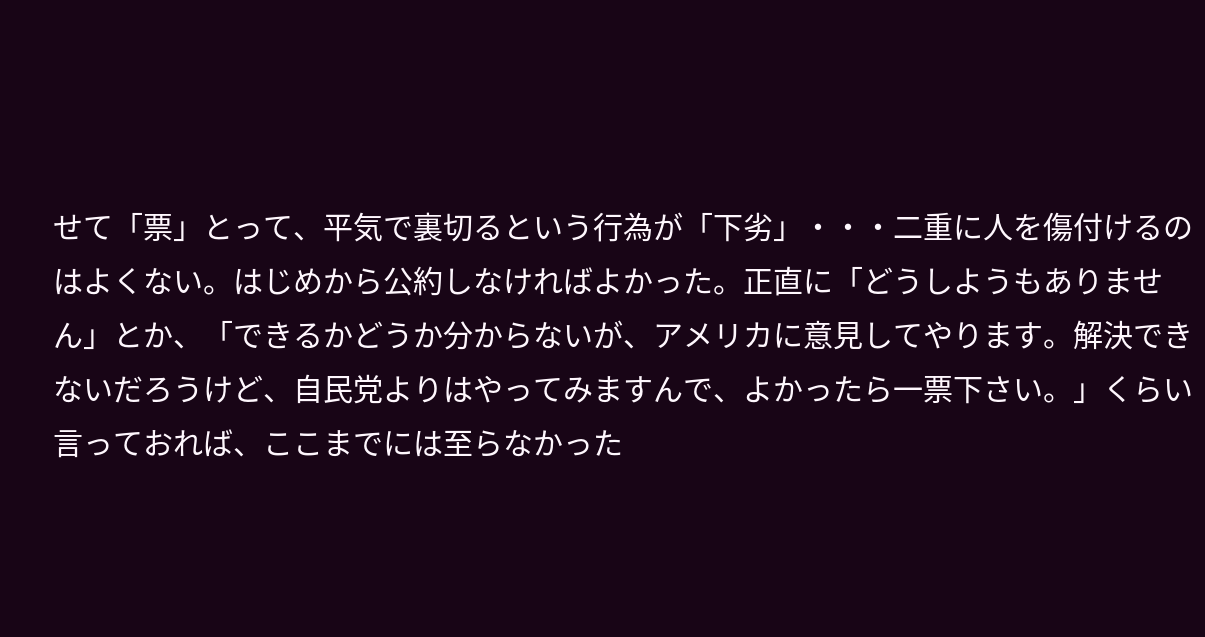せて「票」とって、平気で裏切るという行為が「下劣」・・・二重に人を傷付けるのはよくない。はじめから公約しなければよかった。正直に「どうしようもありません」とか、「できるかどうか分からないが、アメリカに意見してやります。解決できないだろうけど、自民党よりはやってみますんで、よかったら一票下さい。」くらい言っておれば、ここまでには至らなかった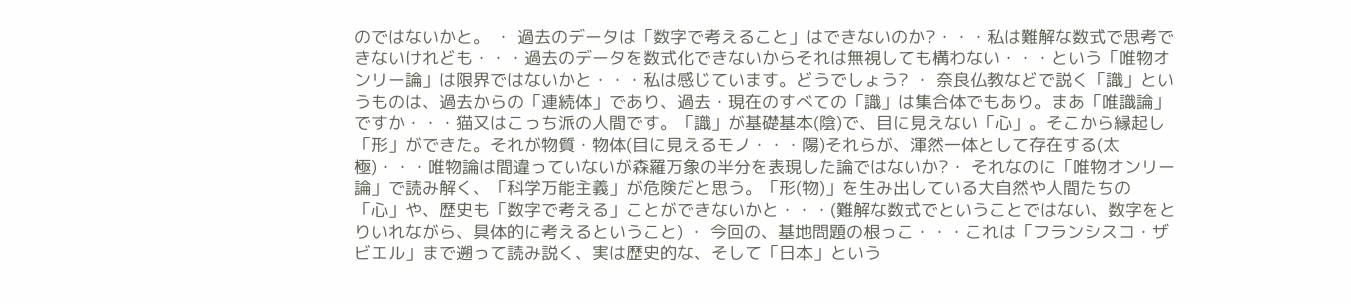のではないかと。 ・ 過去のデータは「数字で考えること」はできないのか?・・・私は難解な数式で思考できないけれども・・・過去のデータを数式化できないからそれは無視しても構わない・・・という「唯物オンリー論」は限界ではないかと・・・私は感じています。どうでしょう? ・ 奈良仏教などで説く「識」というものは、過去からの「連続体」であり、過去・現在のすべての「識」は集合体でもあり。まあ「唯識論」ですか・・・猫又はこっち派の人間です。「識」が基礎基本(陰)で、目に見えない「心」。そこから縁起し「形」ができた。それが物質・物体(目に見えるモノ・・・陽)それらが、渾然一体として存在する(太極)・・・唯物論は間違っていないが森羅万象の半分を表現した論ではないか?・ それなのに「唯物オンリー論」で読み解く、「科学万能主義」が危険だと思う。「形(物)」を生み出している大自然や人間たちの「心」や、歴史も「数字で考える」ことができないかと・・・(難解な数式でということではない、数字をとりいれながら、具体的に考えるということ) ・ 今回の、基地問題の根っこ・・・これは「フランシスコ・ザビエル」まで遡って読み説く、実は歴史的な、そして「日本」という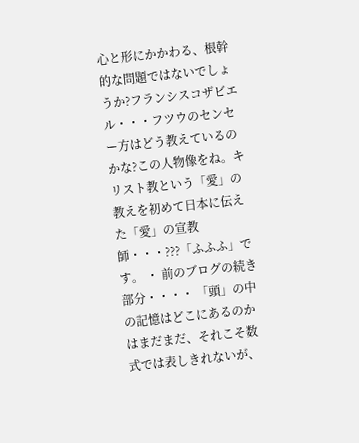心と形にかかわる、根幹的な問題ではないでしょうか?フランシスコザビエル・・・フツウのセンセー方はどう教えているのかな?この人物像をね。キリスト教という「愛」の教えを初めて日本に伝えた「愛」の宣教師・・・???「ふふふ」です。 ・ 前のブログの続き部分・・・・ 「頭」の中の記憶はどこにあるのかはまだまだ、それこそ数式では表しきれないが、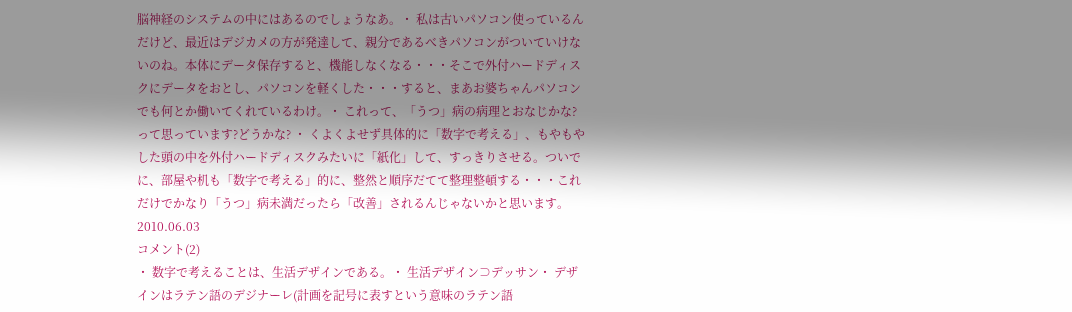脳神経のシステムの中にはあるのでしょうなあ。・ 私は古いパソコン使っているんだけど、最近はデジカメの方が発達して、親分であるべきパソコンがついていけないのね。本体にデータ保存すると、機能しなくなる・・・そこで外付ハードディスクにデータをおとし、パソコンを軽くした・・・すると、まあお婆ちゃんパソコンでも何とか働いてくれているわけ。・ これって、「うつ」病の病理とおなじかな?って思っています?どうかな? ・ くよくよせず具体的に「数字で考える」、もやもやした頭の中を外付ハードディスクみたいに「紙化」して、すっきりさせる。ついでに、部屋や机も「数字で考える」的に、整然と順序だてて整理整頓する・・・これだけでかなり「うつ」病未満だったら「改善」されるんじゃないかと思います。
2010.06.03
コメント(2)
・ 数字で考えることは、生活デザインである。・ 生活デザイン⊃デッサン・ デザインはラテン語のデジナーレ(計画を記号に表すという意味のラテン語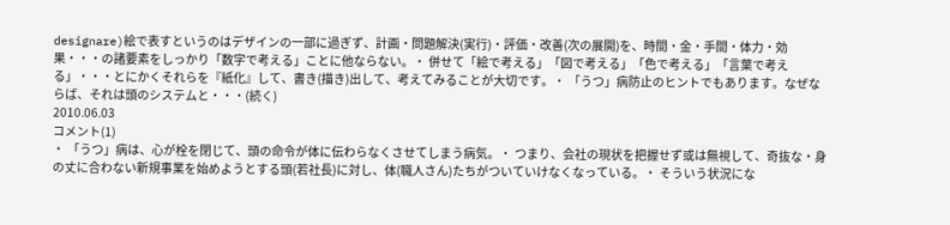designare)絵で表すというのはデザインの一部に過ぎず、計画・問題解決(実行)・評価・改善(次の展開)を、時間・金・手間・体力・効果・・・の諸要素をしっかり「数字で考える」ことに他ならない。・ 併せて「絵で考える」「図で考える」「色で考える」「言葉で考える」・・・とにかくそれらを『紙化』して、書き(描き)出して、考えてみることが大切です。・ 「うつ」病防止のヒントでもあります。なぜならば、それは頭のシステムと・・・(続く)
2010.06.03
コメント(1)
・ 「うつ」病は、心が栓を閉じて、頭の命令が体に伝わらなくさせてしまう病気。・ つまり、会社の現状を把握せず或は無視して、奇抜な・身の丈に合わない新規事業を始めようとする頭(若社長)に対し、体(職人さん)たちがついていけなくなっている。・ そういう状況にな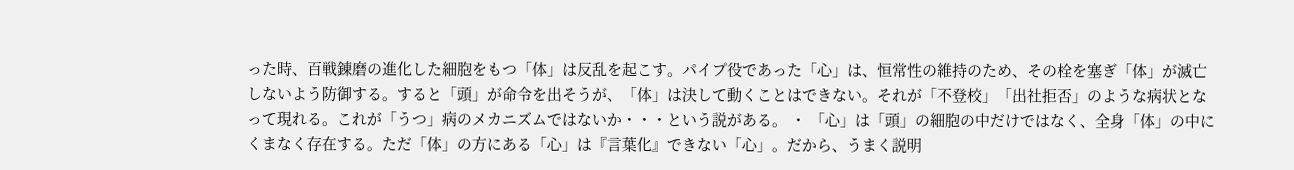った時、百戦錬磨の進化した細胞をもつ「体」は反乱を起こす。パイプ役であった「心」は、恒常性の維持のため、その栓を塞ぎ「体」が滅亡しないよう防御する。すると「頭」が命令を出そうが、「体」は決して動くことはできない。それが「不登校」「出社拒否」のような病状となって現れる。これが「うつ」病のメカニズムではないか・・・という説がある。 ・ 「心」は「頭」の細胞の中だけではなく、全身「体」の中にくまなく存在する。ただ「体」の方にある「心」は『言葉化』できない「心」。だから、うまく説明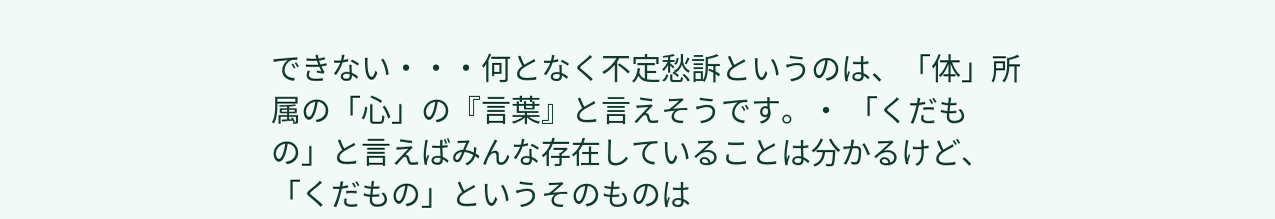できない・・・何となく不定愁訴というのは、「体」所属の「心」の『言葉』と言えそうです。・ 「くだもの」と言えばみんな存在していることは分かるけど、「くだもの」というそのものは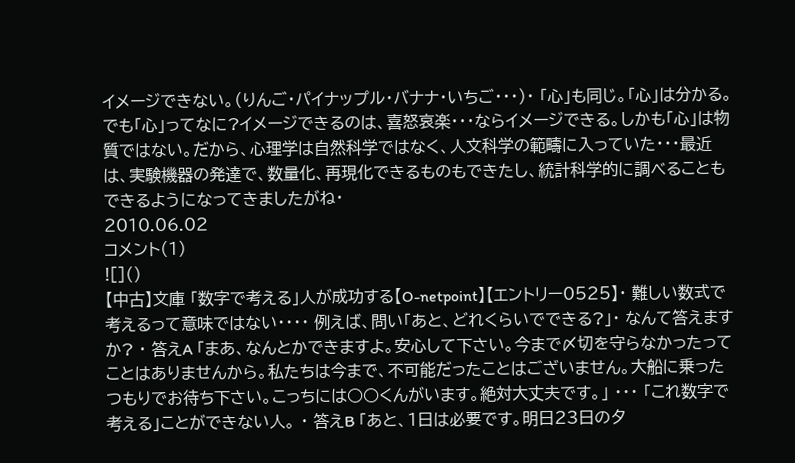イメージできない。(りんご・パイナップル・バナナ・いちご・・・)・ 「心」も同じ。「心」は分かる。でも「心」ってなに?イメージできるのは、喜怒哀楽・・・ならイメージできる。しかも「心」は物質ではない。だから、心理学は自然科学ではなく、人文科学の範疇に入っていた・・・最近は、実験機器の発達で、数量化、再現化できるものもできたし、統計科学的に調べることもできるようになってきましたがね・
2010.06.02
コメント(1)
![]()
【中古】文庫 「数字で考える」人が成功する【O-netpoint】【エントリー0525】・ 難しい数式で考えるって意味ではない・・・・ 例えば、問い「あと、どれくらいでできる?」・ なんて答えますか? ・ 答えA 「まあ、なんとかできますよ。安心して下さい。今まで〆切を守らなかったって ことはありませんから。私たちは今まで、不可能だったことはございません。大船に乗ったつもりでお待ち下さい。こっちには○○くんがいます。絶対大丈夫です。」 ・・・ 「これ数字で考える」ことができない人。 ・ 答えB 「あと、1日は必要です。明日23日の夕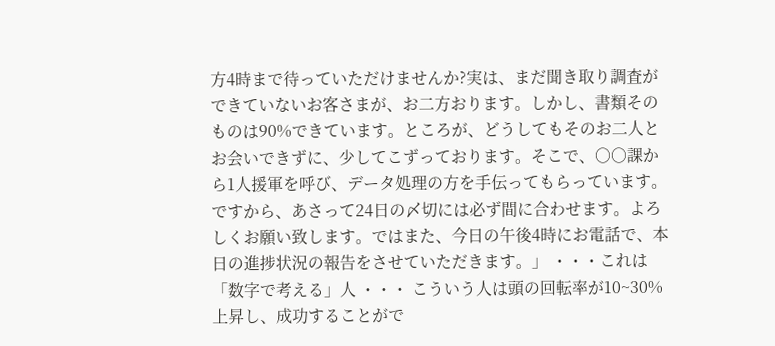方4時まで待っていただけませんか?実は、まだ聞き取り調査ができていないお客さまが、お二方おります。しかし、書類そのものは90%できています。ところが、どうしてもそのお二人とお会いできずに、少してこずっております。そこで、○○課から1人援軍を呼び、データ処理の方を手伝ってもらっています。ですから、あさって24日の〆切には必ず間に合わせます。よろしくお願い致します。ではまた、今日の午後4時にお電話で、本日の進捗状況の報告をさせていただきます。」 ・・・これは「数字で考える」人 ・・・ こういう人は頭の回転率が10~30%上昇し、成功することがで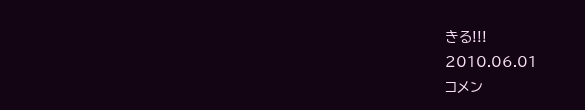きる!!!
2010.06.01
コメン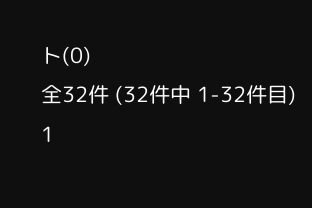ト(0)
全32件 (32件中 1-32件目)
1